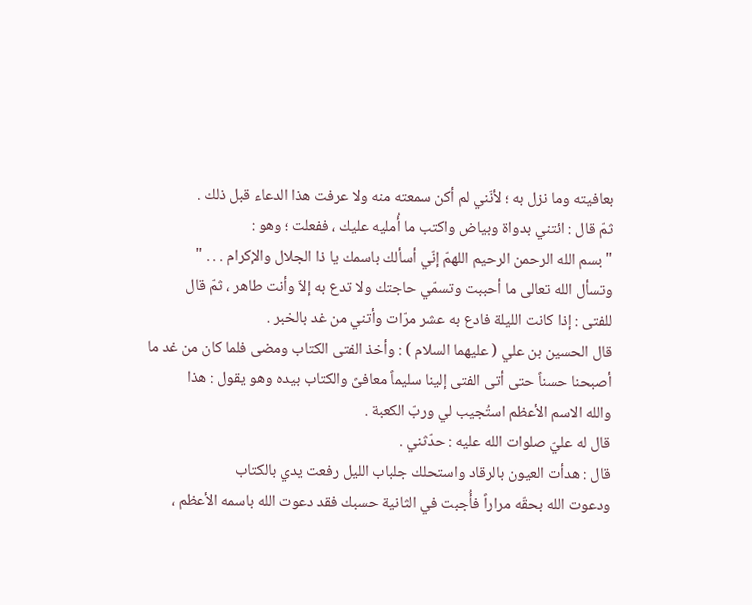بعافيته وما نزل به ؛ لأنّني لم أكن سمعته منه ولا عرفت هذا الدعاء قبل ذلك .
ثمّ قال : ائتني بدواة وبياض واكتب ما أُمليه عليك ، ففعلت ؛ وهو :
" بسم الله الرحمن الرحيم اللهمّ إنّي أسألك باسمك يا ذا الجلال والإكرام . . . "
وتسأل الله تعالى ما أحببت وتسمّي حاجتك ولا تدع به إلاّ وأنت طاهر ، ثمّ قال
للفتى : إذا كانت الليلة فادع به عشر مرّات وأتني من غد بالخبر .
قال الحسين بن علي ( عليهما السلام ) : وأخذ الفتى الكتاب ومضى فلما كان من غد ما
أصبحنا حسناً حتى أتى الفتى إلينا سليماً معافىً والكتاب بيده وهو يقول : هذا
والله الاسم الأعظم استُجيب لي وربّ الكعبة .
قال له عليّ صلوات الله عليه : حدّثني .
قال : هدأت العيون بالرقاد واستحلك جلباب الليل رفعت يدي بالكتاب
ودعوت الله بحقّه مراراً فأُجبت في الثانية حسبك فقد دعوت الله باسمه الأعظم ،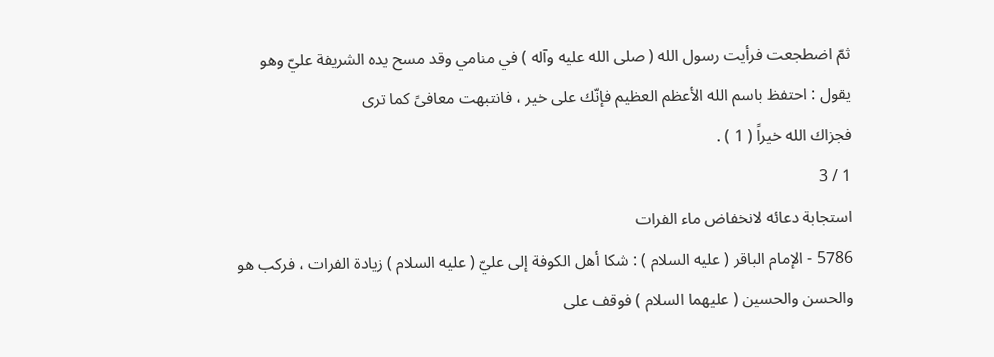ثمّ اضطجعت فرأيت رسول الله ( صلى الله عليه وآله ) في منامي وقد مسح يده الشريفة عليّ وهو
يقول : احتفظ باسم الله الأعظم العظيم فإنّك على خير ، فانتبهت معافىً كما ترى
فجزاك الله خيراً ( 1 ) .
1 / 3
استجابة دعائه لانخفاض ماء الفرات
5786 - الإمام الباقر ( عليه السلام ) : شكا أهل الكوفة إلى عليّ ( عليه السلام ) زيادة الفرات ، فركب هو
والحسن والحسين ( عليهما السلام ) فوقف على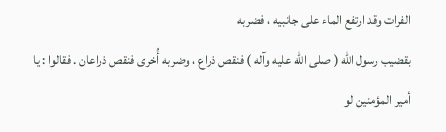الفرات وقد ارتفع الماء على جانبيه ، فضربه
بقضيب رسول الله ( صلى الله عليه وآله ) فنقص ذراع ، وضربه أُخرى فنقص ذراعان . فقالوا : يا
أمير المؤمنين لو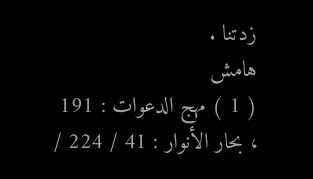زدتنا .
هامش
( 1 ) مهج الدعوات : 191 ، بحار الأنوار : 41 / 224 /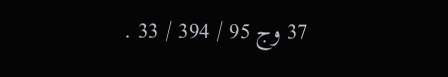37 وج 95 / 394 / 33 .